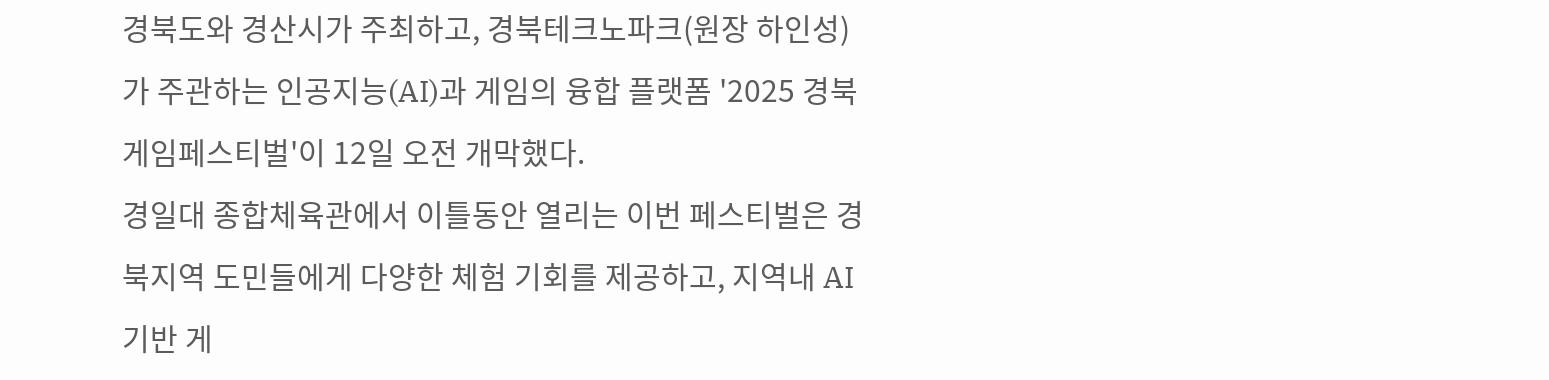경북도와 경산시가 주최하고, 경북테크노파크(원장 하인성)가 주관하는 인공지능(AI)과 게임의 융합 플랫폼 '2025 경북 게임페스티벌'이 12일 오전 개막했다.
경일대 종합체육관에서 이틀동안 열리는 이번 페스티벌은 경북지역 도민들에게 다양한 체험 기회를 제공하고, 지역내 AI 기반 게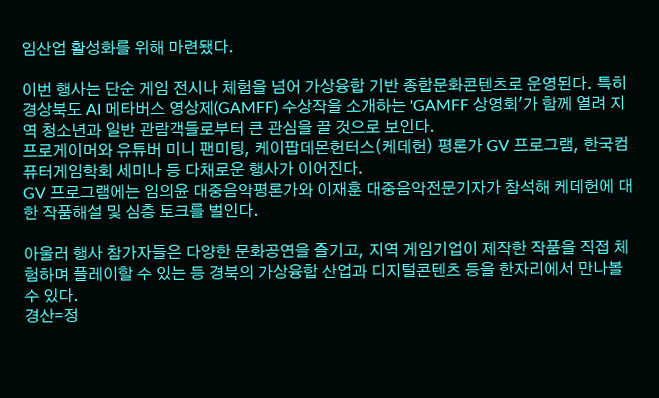임산업 활성화를 위해 마련됐다.

이번 행사는 단순 게임 전시나 체험을 넘어 가상융합 기반 종합문화콘텐츠로 운영된다. 특히 경상북도 AI 메타버스 영상제(GAMFF) 수상작을 소개하는 'GAMFF 상영회'가 함께 열려 지역 청소년과 일반 관람객들로부터 큰 관심을 끌 것으로 보인다.
프로게이머와 유튜버 미니 팬미팅, 케이팝데몬헌터스(케데헌) 평론가 GV 프로그램, 한국컴퓨터게임학회 세미나 등 다채로운 행사가 이어진다.
GV 프로그램에는 임의윤 대중음악평론가와 이재훈 대중음악전문기자가 참석해 케데헌에 대한 작품해설 및 심층 토크를 벌인다.

아울러 행사 참가자들은 다양한 문화공연을 즐기고, 지역 게임기업이 제작한 작품을 직접 체험하며 플레이할 수 있는 등 경북의 가상융합 산업과 디지털콘텐츠 등을 한자리에서 만나볼 수 있다.
경산=정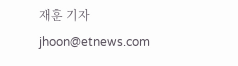재훈 기자 jhoon@etnews.com